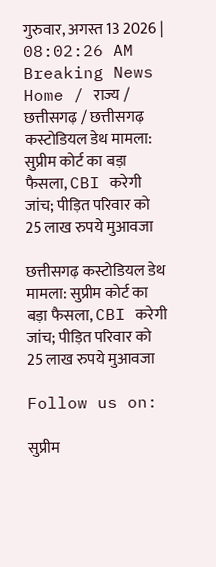गुरुवार, अगस्त 13 2026 | 08:02:26 AM
Breaking News
Home / राज्य / छत्तीसगढ़ / छत्तीसगढ़ कस्टोडियल डेथ मामला: सुप्रीम कोर्ट का बड़ा फैसला, CBI करेगी जांच; पीड़ित परिवार को 25 लाख रुपये मुआवजा

छत्तीसगढ़ कस्टोडियल डेथ मामला: सुप्रीम कोर्ट का बड़ा फैसला, CBI करेगी जांच; पीड़ित परिवार को 25 लाख रुपये मुआवजा

Follow us on:

सुप्रीम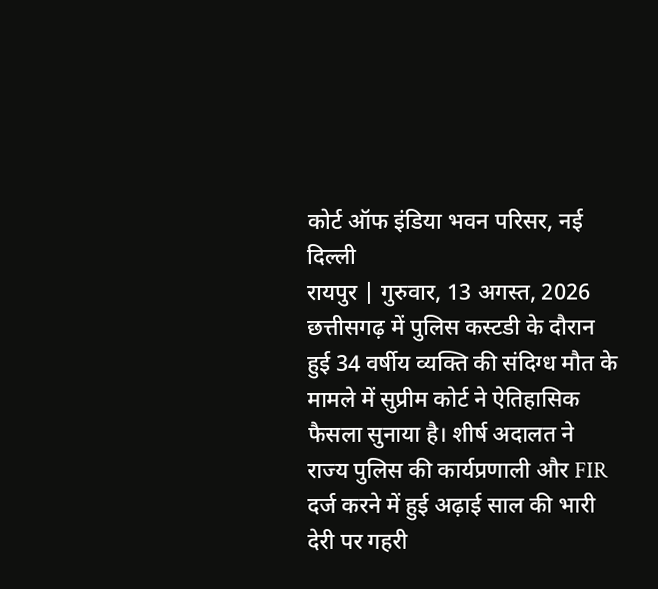कोर्ट ऑफ इंडिया भवन परिसर, नई दिल्ली
रायपुर | गुरुवार, 13 अगस्त, 2026
छत्तीसगढ़ में पुलिस कस्टडी के दौरान हुई 34 वर्षीय व्यक्ति की संदिग्ध मौत के मामले में सुप्रीम कोर्ट ने ऐतिहासिक फैसला सुनाया है। शीर्ष अदालत ने राज्य पुलिस की कार्यप्रणाली और FIR दर्ज करने में हुई अढ़ाई साल की भारी देरी पर गहरी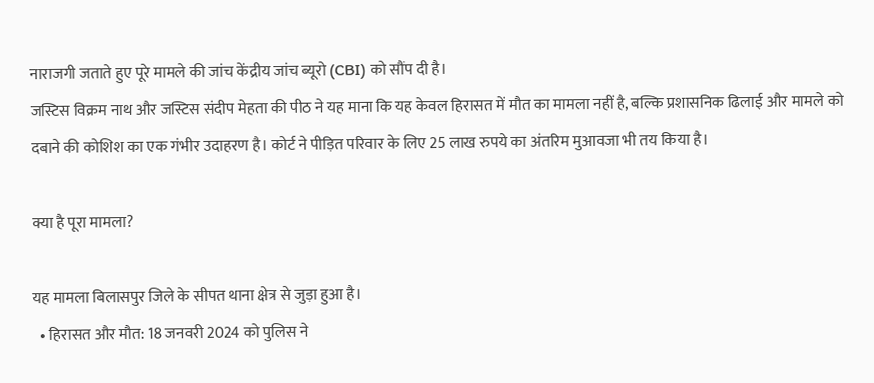नाराजगी जताते हुए पूरे मामले की जांच केंद्रीय जांच ब्यूरो (CBI) को सौंप दी है।
जस्टिस विक्रम नाथ और जस्टिस संदीप मेहता की पीठ ने यह माना कि यह केवल हिरासत में मौत का मामला नहीं है, बल्कि प्रशासनिक ढिलाई और मामले को दबाने की कोशिश का एक गंभीर उदाहरण है। कोर्ट ने पीड़ित परिवार के लिए 25 लाख रुपये का अंतरिम मुआवजा भी तय किया है।

क्या है पूरा मामला?

यह मामला बिलासपुर जिले के सीपत थाना क्षेत्र से जुड़ा हुआ है।
  • हिरासत और मौत: 18 जनवरी 2024 को पुलिस ने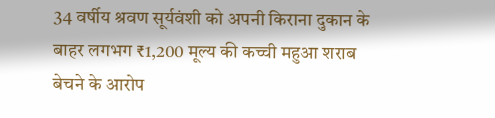34 वर्षीय श्रवण सूर्यवंशी को अपनी किराना दुकान के बाहर लगभग ₹1,200 मूल्य की कच्ची महुआ शराब बेचने के आरोप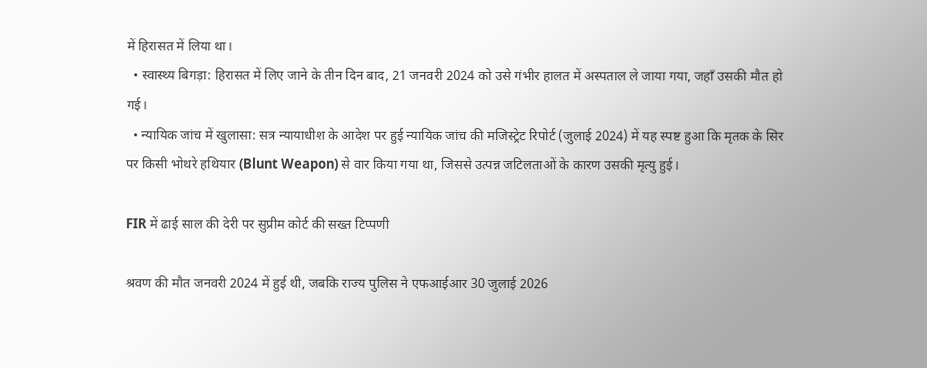में हिरासत में लिया था।
  • स्वास्थ्य बिगड़ा: हिरासत में लिए जाने के तीन दिन बाद, 21 जनवरी 2024 को उसे गंभीर हालत में अस्पताल ले जाया गया, जहाँ उसकी मौत हो गई।
  • न्यायिक जांच में खुलासा: सत्र न्यायाधीश के आदेश पर हुई न्यायिक जांच की मजिस्ट्रेट रिपोर्ट (जुलाई 2024) में यह स्पष्ट हुआ कि मृतक के सिर पर किसी भोथरे हथियार (Blunt Weapon) से वार किया गया था, जिससे उत्पन्न जटिलताओं के कारण उसकी मृत्यु हुई।

FIR में ढाई साल की देरी पर सुप्रीम कोर्ट की सख्त टिप्पणी

श्रवण की मौत जनवरी 2024 में हुई थी, जबकि राज्य पुलिस ने एफआईआर 30 जुलाई 2026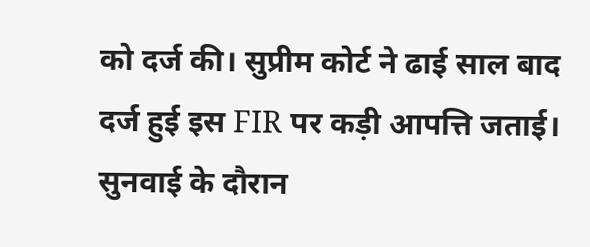को दर्ज की। सुप्रीम कोर्ट ने ढाई साल बाद दर्ज हुई इस FIR पर कड़ी आपत्ति जताई।
सुनवाई के दौरान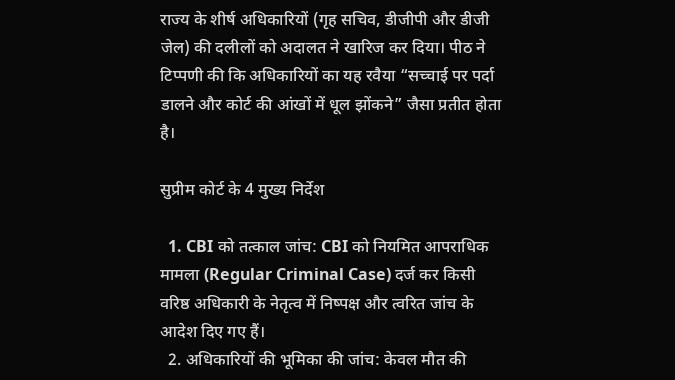राज्य के शीर्ष अधिकारियों (गृह सचिव, डीजीपी और डीजी जेल) की दलीलों को अदालत ने खारिज कर दिया। पीठ ने टिप्पणी की कि अधिकारियों का यह रवैया “सच्चाई पर पर्दा डालने और कोर्ट की आंखों में धूल झोंकने” जैसा प्रतीत होता है।

सुप्रीम कोर्ट के 4 मुख्य निर्देश

  1. CBI को तत्काल जांच: CBI को नियमित आपराधिक मामला (Regular Criminal Case) दर्ज कर किसी वरिष्ठ अधिकारी के नेतृत्व में निष्पक्ष और त्वरित जांच के आदेश दिए गए हैं।
  2. अधिकारियों की भूमिका की जांच: केवल मौत की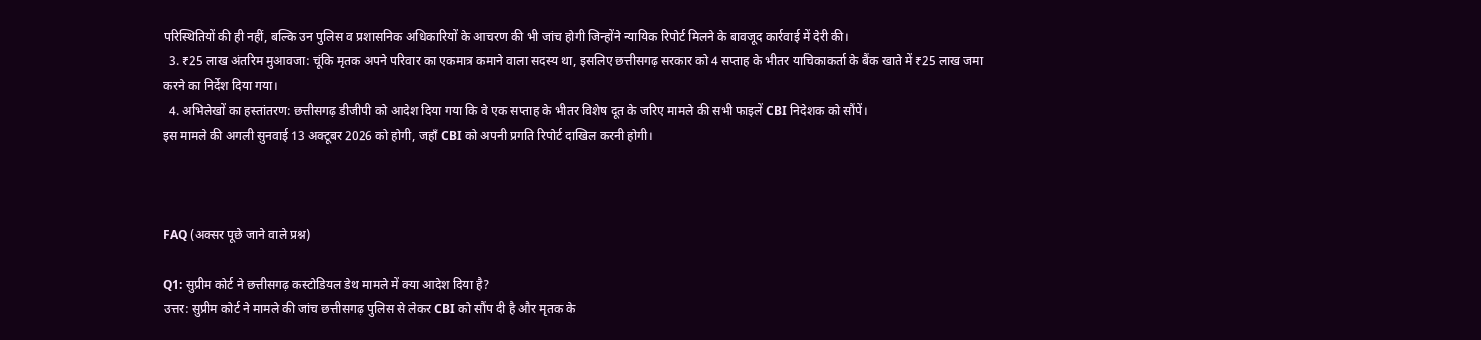परिस्थितियों की ही नहीं, बल्कि उन पुलिस व प्रशासनिक अधिकारियों के आचरण की भी जांच होगी जिन्होंने न्यायिक रिपोर्ट मिलने के बावजूद कार्रवाई में देरी की।
  3. ₹25 लाख अंतरिम मुआवजा: चूंकि मृतक अपने परिवार का एकमात्र कमाने वाला सदस्य था, इसलिए छत्तीसगढ़ सरकार को 4 सप्ताह के भीतर याचिकाकर्ता के बैंक खाते में ₹25 लाख जमा करने का निर्देश दिया गया।
  4. अभिलेखों का हस्तांतरण: छत्तीसगढ़ डीजीपी को आदेश दिया गया कि वे एक सप्ताह के भीतर विशेष दूत के जरिए मामले की सभी फाइलें CBI निदेशक को सौंपें।
इस मामले की अगली सुनवाई 13 अक्टूबर 2026 को होगी, जहाँ CBI को अपनी प्रगति रिपोर्ट दाखिल करनी होगी।



FAQ (अक्सर पूछे जाने वाले प्रश्न)

Q1: सुप्रीम कोर्ट ने छत्तीसगढ़ कस्टोडियल डेथ मामले में क्या आदेश दिया है?
उत्तर: सुप्रीम कोर्ट ने मामले की जांच छत्तीसगढ़ पुलिस से लेकर CBI को सौंप दी है और मृतक के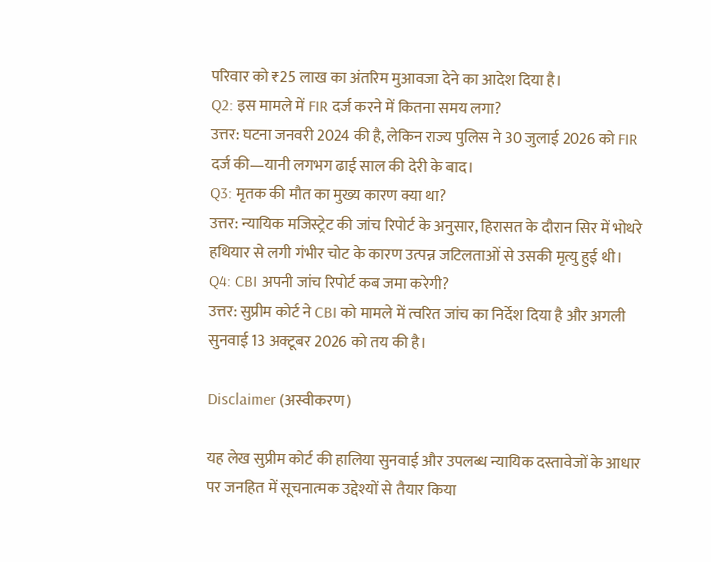परिवार को ₹25 लाख का अंतरिम मुआवजा देने का आदेश दिया है।
Q2: इस मामले में FIR दर्ज करने में कितना समय लगा?
उत्तर: घटना जनवरी 2024 की है, लेकिन राज्य पुलिस ने 30 जुलाई 2026 को FIR दर्ज की—यानी लगभग ढाई साल की देरी के बाद।
Q3: मृतक की मौत का मुख्य कारण क्या था?
उत्तर: न्यायिक मजिस्ट्रेट की जांच रिपोर्ट के अनुसार, हिरासत के दौरान सिर में भोथरे हथियार से लगी गंभीर चोट के कारण उत्पन्न जटिलताओं से उसकी मृत्यु हुई थी।
Q4: CBI अपनी जांच रिपोर्ट कब जमा करेगी?
उत्तर: सुप्रीम कोर्ट ने CBI को मामले में त्वरित जांच का निर्देश दिया है और अगली सुनवाई 13 अक्टूबर 2026 को तय की है।

Disclaimer (अस्वीकरण)

यह लेख सुप्रीम कोर्ट की हालिया सुनवाई और उपलब्ध न्यायिक दस्तावेजों के आधार पर जनहित में सूचनात्मक उद्देश्यों से तैयार किया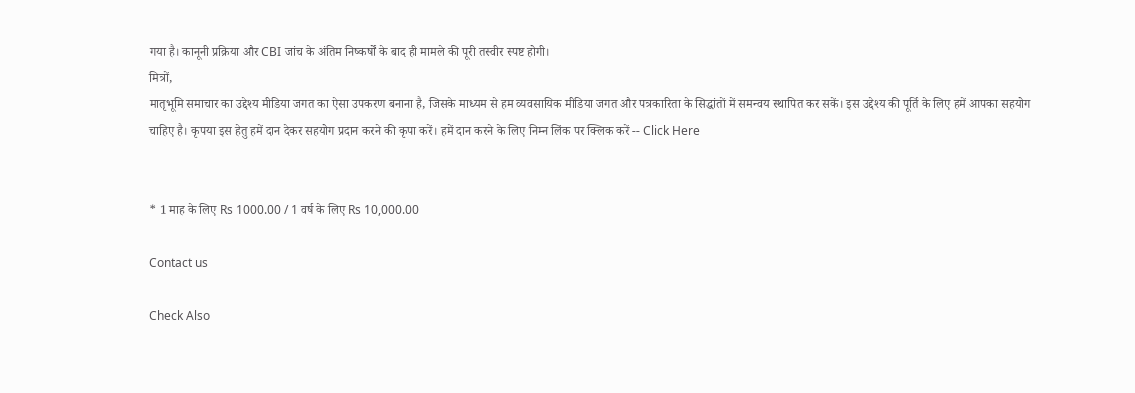गया है। कानूनी प्रक्रिया और CBI जांच के अंतिम निष्कर्षों के बाद ही मामले की पूरी तस्वीर स्पष्ट होगी।
मित्रों,
मातृभूमि समाचार का उद्देश्य मीडिया जगत का ऐसा उपकरण बनाना है, जिसके माध्यम से हम व्यवसायिक मीडिया जगत और पत्रकारिता के सिद्धांतों में समन्वय स्थापित कर सकें। इस उद्देश्य की पूर्ति के लिए हमें आपका सहयोग चाहिए है। कृपया इस हेतु हमें दान देकर सहयोग प्रदान करने की कृपा करें। हमें दान करने के लिए निम्न लिंक पर क्लिक करें -- Click Here


* 1 माह के लिए Rs 1000.00 / 1 वर्ष के लिए Rs 10,000.00

Contact us

Check Also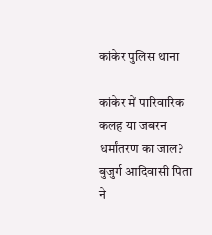कांकेर पुलिस थाना

कांकेर में पारिवारिक कलह या जबरन धर्मांतरण का जाल? बुजुर्ग आदिवासी पिता ने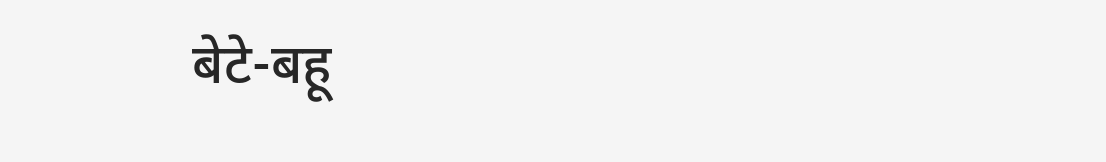बेटे-बहू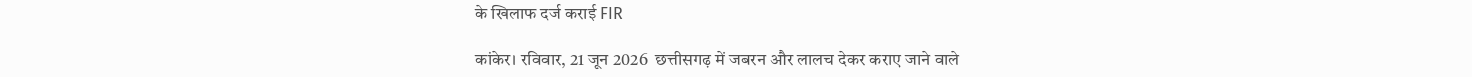के खिलाफ दर्ज कराई FIR

कांकेर। रविवार, 21 जून 2026  छत्तीसगढ़ में जबरन और लालच देकर कराए जाने वाले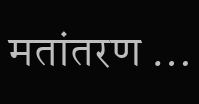मतांतरण …